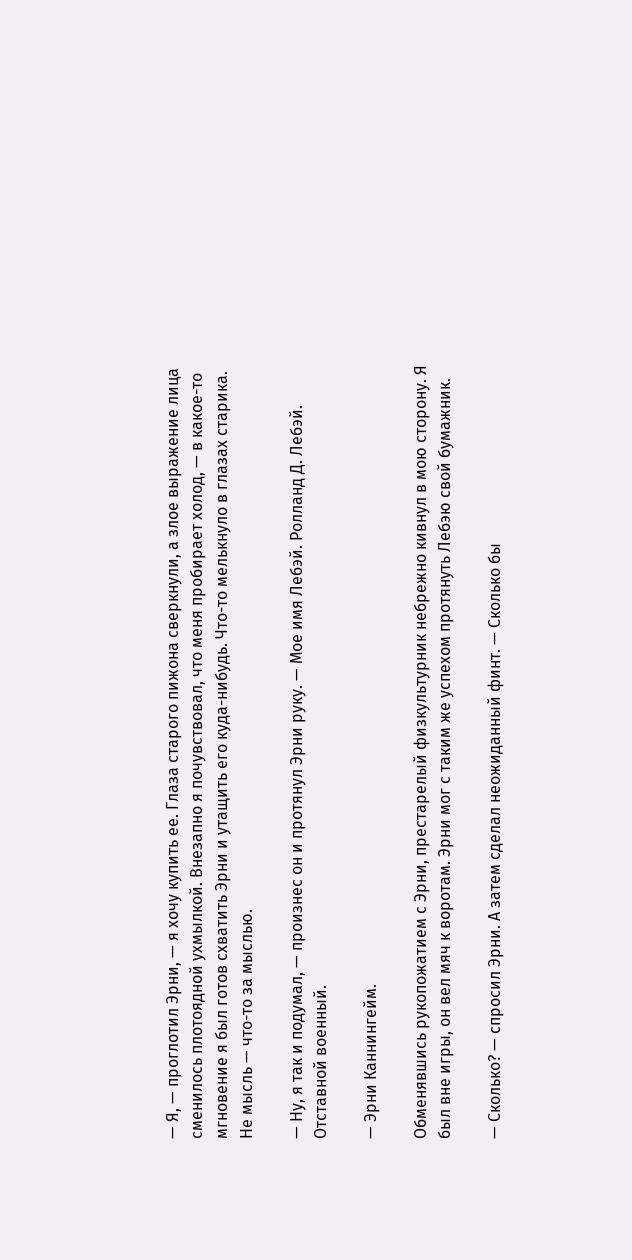— Я, — проглотил Эрни, — я хочу купить ее. Глаза старого пижона сверкнули, а злое выражение лица сменилось плотоядной ухмылкой. Внезапно я почувствовал, что меня пробирает холод, — в какое-то мгновение я был готов схватить Эрни и утащить его куда-нибудь. Что-то мелькнуло в глазах старика. Не мысль — что-то за мыслью.

— Ну, я так и подумал, — произнес он и протянул Эрни руку. — Мое имя Лебэй. Ролланд Д. Лебэй. Отставной военный.

— Эрни Каннингейм.

Обменявшись рукопожатием с Эрни, престарелый физкультурник небрежно кивнул в мою сторону. Я был вне игры, он вел мяч к воротам. Эрни мог с таким же успехом протянуть Лебэю свой бумажник.

— Сколько? — спросил Эрни. А затем сделал неожиданный финт. — Сколько бы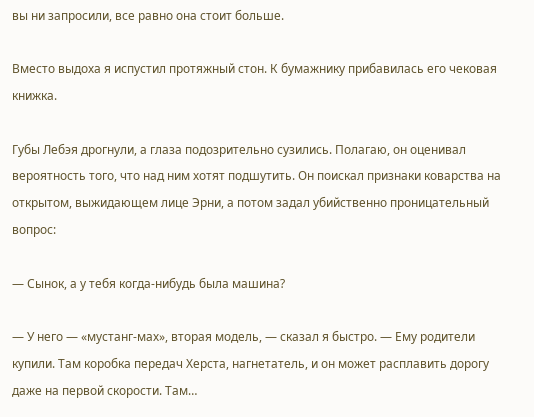вы ни запросили, все равно она стоит больше.

Вместо выдоха я испустил протяжный стон. К бумажнику прибавилась его чековая книжка.

Губы Лебэя дрогнули, а глаза подозрительно сузились. Полагаю, он оценивал вероятность того, что над ним хотят подшутить. Он поискал признаки коварства на открытом, выжидающем лице Эрни, а потом задал убийственно проницательный вопрос:

— Сынок, а у тебя когда-нибудь была машина?

— У него — «мустанг-мах», вторая модель, — сказал я быстро. — Ему родители купили. Там коробка передач Херста, нагнетатель, и он может расплавить дорогу даже на первой скорости. Там…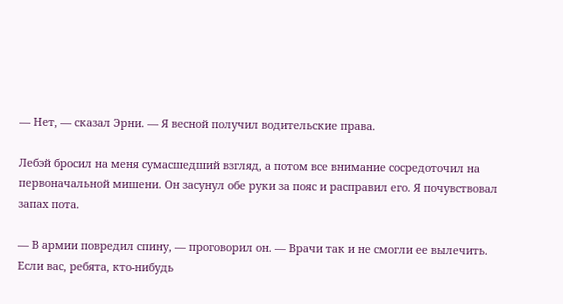— Нет, — сказал Эрни. — Я весной получил водительские права.

Лебэй бросил на меня сумасшедший взгляд, а потом все внимание сосредоточил на первоначальной мишени. Он засунул обе руки за пояс и расправил его. Я почувствовал запах пота.

— В армии повредил спину, — проговорил он. — Врачи так и не смогли ее вылечить. Если вас, ребята, кто-нибудь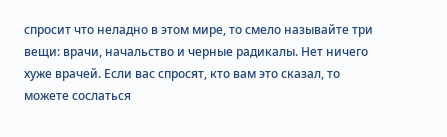спросит что неладно в этом мире, то смело называйте три вещи: врачи, начальство и черные радикалы. Нет ничего хуже врачей. Если вас спросят, кто вам это сказал, то можете сослаться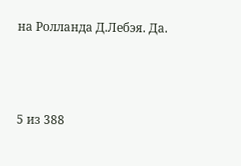на Ролланда Д.Лебэя. Да.



5 из 388